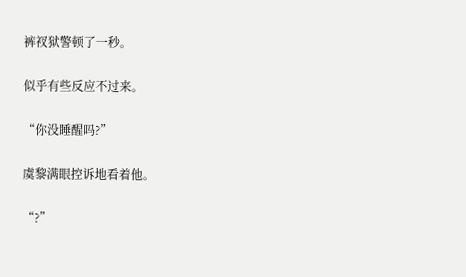裤衩狱警顿了一秒。

似乎有些反应不过来。

“你没睡醒吗?”

虞黎满眼控诉地看着他。

“?”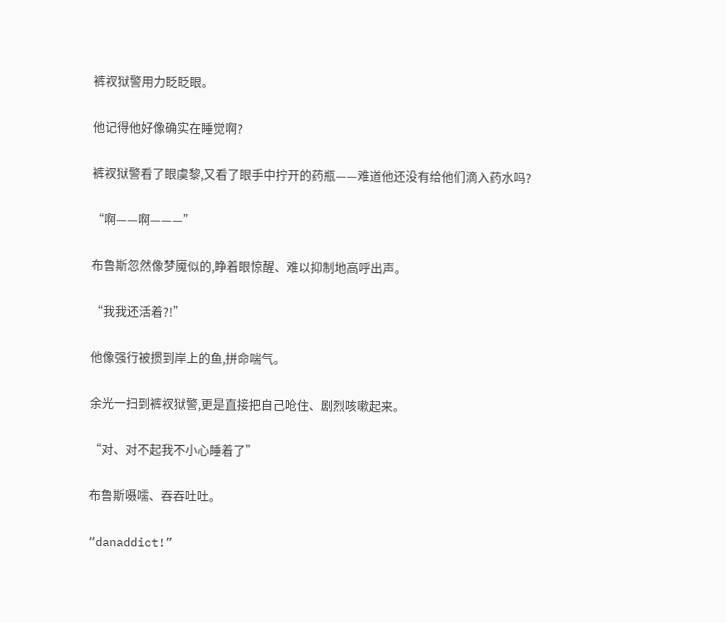裤衩狱警用力眨眨眼。

他记得他好像确实在睡觉啊?

裤衩狱警看了眼虞黎,又看了眼手中拧开的药瓶——难道他还没有给他们滴入药水吗?

“啊——啊———”

布鲁斯忽然像梦魇似的,睁着眼惊醒、难以抑制地高呼出声。

“我我还活着?!”

他像强行被掼到岸上的鱼,拼命喘气。

余光一扫到裤衩狱警,更是直接把自己呛住、剧烈咳嗽起来。

“对、对不起我不小心睡着了”

布鲁斯嗫嚅、吞吞吐吐。

“danaddict!”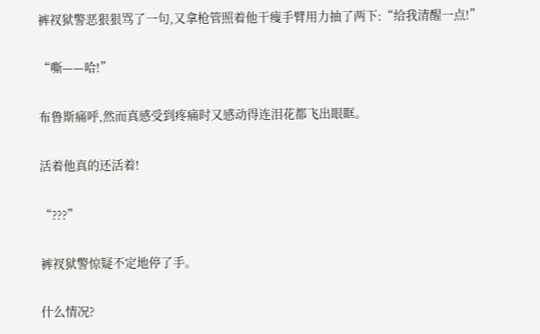裤衩狱警恶狠狠骂了一句,又拿枪管照着他干瘦手臂用力抽了两下:“给我清醒一点!”

“嘶——哈!”

布鲁斯痛呼,然而真感受到疼痛时又感动得连泪花都飞出眼眶。

活着他真的还活着!

“???”

裤衩狱警惊疑不定地停了手。

什么情况?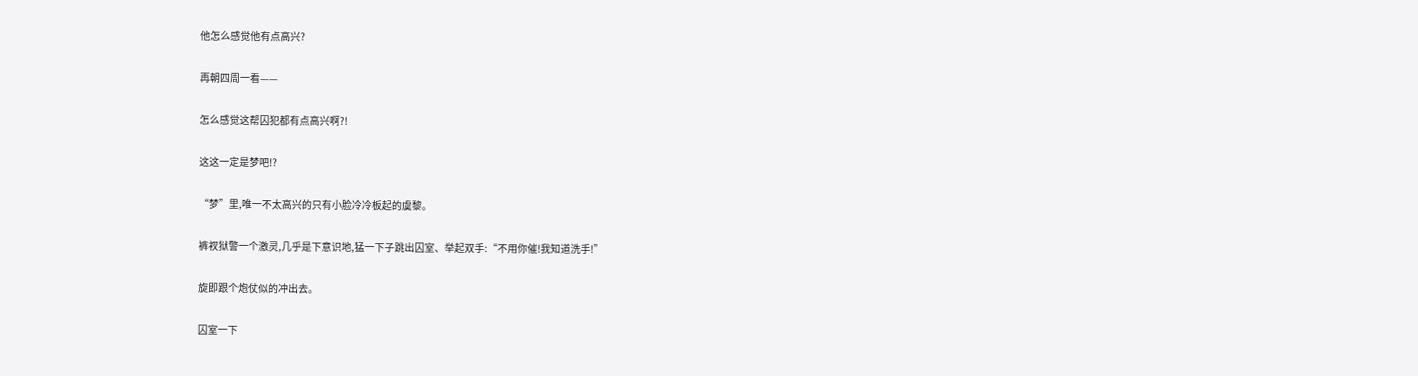他怎么感觉他有点高兴?

再朝四周一看——

怎么感觉这帮囚犯都有点高兴啊?!

这这一定是梦吧!?

“梦”里,唯一不太高兴的只有小脸冷冷板起的虞黎。

裤衩狱警一个激灵,几乎是下意识地,猛一下子跳出囚室、举起双手:“不用你催!我知道洗手!”

旋即跟个炮仗似的冲出去。

囚室一下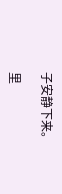子安静下来。

里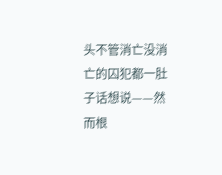头不管消亡没消亡的囚犯都一肚子话想说——然而根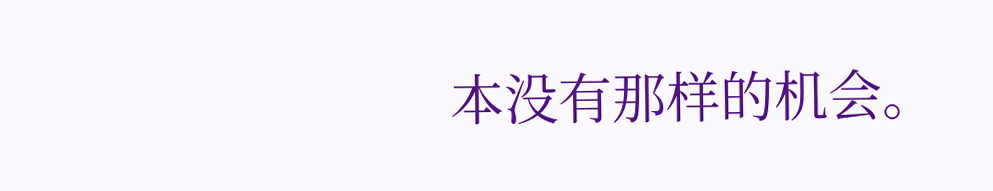本没有那样的机会。